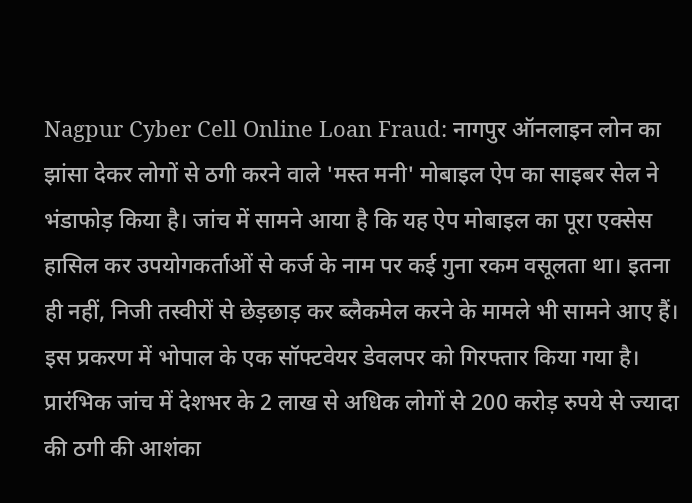Nagpur Cyber Cell Online Loan Fraud: नागपुर ऑनलाइन लोन का झांसा देकर लोगों से ठगी करने वाले 'मस्त मनी' मोबाइल ऐप का साइबर सेल ने भंडाफोड़ किया है। जांच में सामने आया है कि यह ऐप मोबाइल का पूरा एक्सेस हासिल कर उपयोगकर्ताओं से कर्ज के नाम पर कई गुना रकम वसूलता था। इतना ही नहीं, निजी तस्वीरों से छेड़छाड़ कर ब्लैकमेल करने के मामले भी सामने आए हैं। इस प्रकरण में भोपाल के एक सॉफ्टवेयर डेवलपर को गिरफ्तार किया गया है।
प्रारंभिक जांच में देशभर के 2 लाख से अधिक लोगों से 200 करोड़ रुपये से ज्यादा की ठगी की आशंका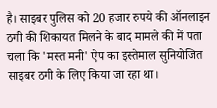है। साइबर पुलिस को 20 हजार रुपये की ऑनलाइन ठगी की शिकायत मिलने के बाद मामले की में पता चला कि 'मस्त मनी' ऐप का इस्तेमाल सुनियोजित साइबर ठगी के लिए किया जा रहा था।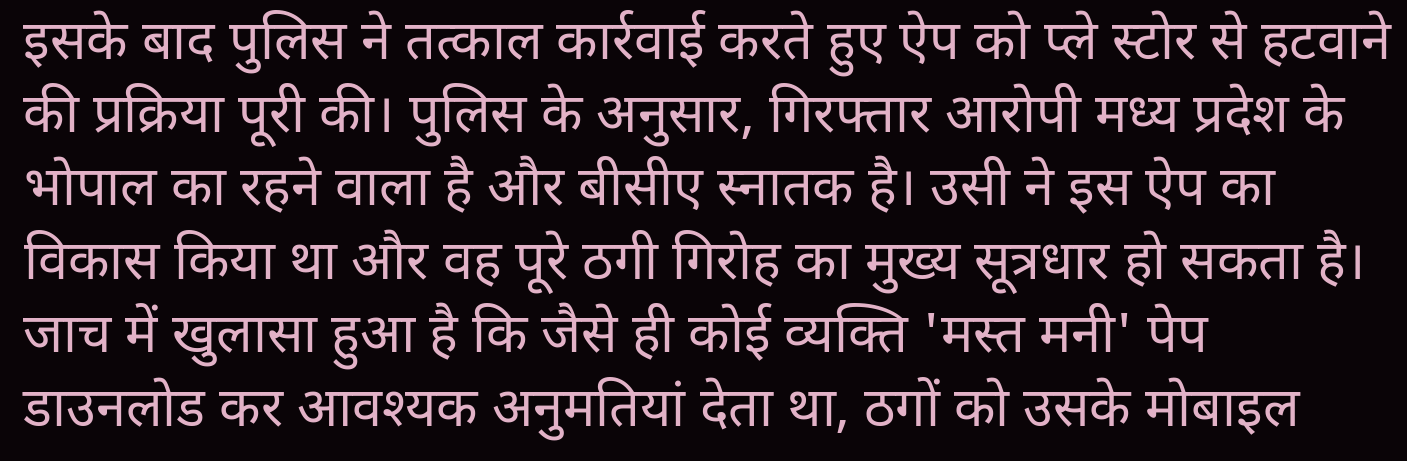इसके बाद पुलिस ने तत्काल कार्रवाई करते हुए ऐप को प्ले स्टोर से हटवाने की प्रक्रिया पूरी की। पुलिस के अनुसार, गिरफ्तार आरोपी मध्य प्रदेश के भोपाल का रहने वाला है और बीसीए स्नातक है। उसी ने इस ऐप का विकास किया था और वह पूरे ठगी गिरोह का मुख्य सूत्रधार हो सकता है।
जाच में खुलासा हुआ है कि जैसे ही कोई व्यक्ति 'मस्त मनी' पेप डाउनलोड कर आवश्यक अनुमतियां देता था, ठगों को उसके मोबाइल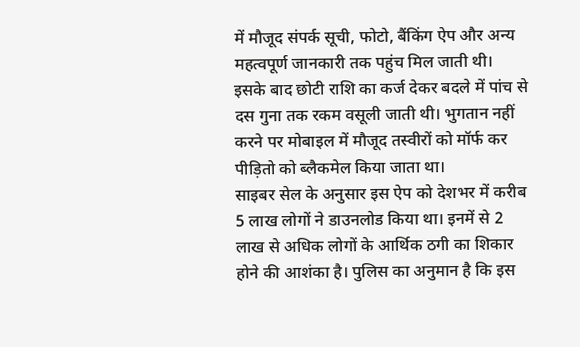में मौजूद संपर्क सूची, फोटो, बैंकिंग ऐप और अन्य महत्वपूर्ण जानकारी तक पहुंच मिल जाती थी।
इसके बाद छोटी राशि का कर्ज देकर बदले में पांच से दस गुना तक रकम वसूली जाती थी। भुगतान नहीं करने पर मोबाइल में मौजूद तस्वीरों को मॉर्फ कर पीड़ितो को ब्लैकमेल किया जाता था।
साइबर सेल के अनुसार इस ऐप को देशभर में करीब 5 लाख लोगों ने डाउनलोड किया था। इनमें से 2 लाख से अधिक लोगों के आर्थिक ठगी का शिकार होने की आशंका है। पुलिस का अनुमान है कि इस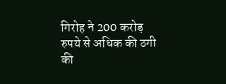गिरोह ने 200 करोड़ रुपये से अधिक की ठगी की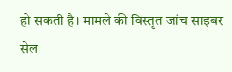हो सकती है। मामले की विस्तृत जांच साइबर सेल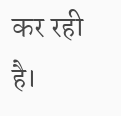कर रही है।